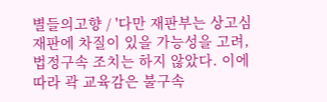별들의고향 / '다만 재판부는 상고심 재판에 차질이 있을 가능성을 고려, 법정구속 조치는 하지 않았다. 이에 따라 곽 교육감은 불구속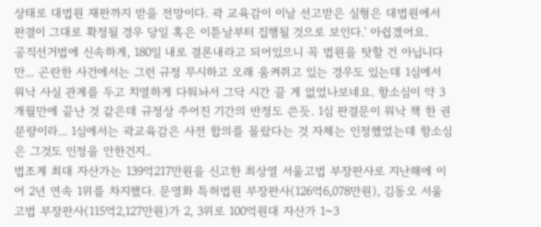상태로 대법원 재판까지 받을 전망이다. 곽 교육감이 이날 선고받은 실형은 대법원에서 판결이 그대로 확정될 경우 당일 혹은 이튿날부터 집행될 것으로 보인다.' 아쉽겠어요.
공직선거법에 신속하게, 180일 내로 결론내라고 되어있으니 꼭 법원을 탓할 건 아닙니다만... 곤란한 사건에서는 그런 규정 무시하고 오래 움켜쥐고 있는 경우도 있는데 1심에서 워낙 사실 관계를 두고 치열하게 다퉈놔서 그닥 시간 끌 게 없었나보네요. 항소심이 약 3개월만에 끝난 것 같은데 규정상 주어진 기간의 반정도 쓴듯. 1심 판결문이 워낙 책 한 권 분량이라... 1심에서는 곽교육감은 사전 합의를 몰랐다는 것 자체는 인정했었는데 항소심은 그것도 인정을 안한건지..
법조계 최대 자산가는 139억217만원을 신고한 최상열 서울고법 부장판사로 지난해에 이어 2년 연속 1위를 차지했다. 문영화 특허법원 부장판사(126억6,078만원), 김동오 서울고법 부장판사(115억2,127만원)가 2, 3위로 100억원대 자산가 1~3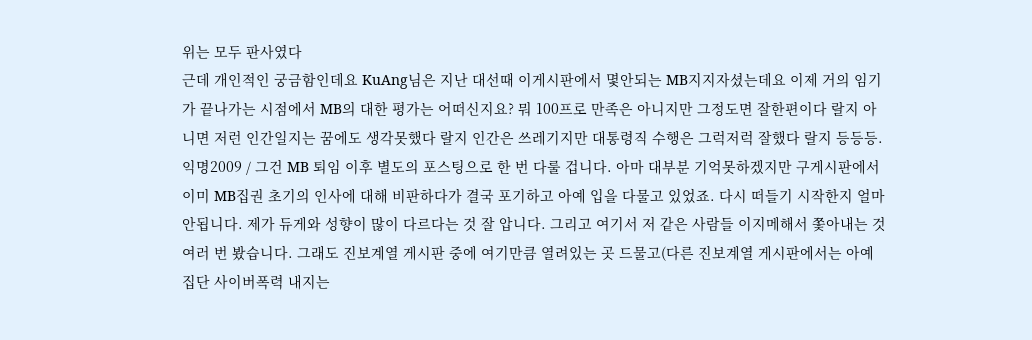위는 모두 판사였다
근데 개인적인 궁금함인데요 KuAng님은 지난 대선때 이게시판에서 몇안되는 MB지지자셨는데요 이제 거의 임기가 끝나가는 시점에서 MB의 대한 평가는 어떠신지요? 뭐 100프로 만족은 아니지만 그정도면 잘한편이다 랄지 아니면 저런 인간일지는 꿈에도 생각못했다 랄지 인간은 쓰레기지만 대통령직 수행은 그럭저럭 잘했다 랄지 등등등.
익명2009 / 그건 MB 퇴임 이후 별도의 포스팅으로 한 번 다룰 겁니다. 아마 대부분 기억못하겠지만 구게시판에서 이미 MB집권 초기의 인사에 대해 비판하다가 결국 포기하고 아예 입을 다물고 있었죠. 다시 떠들기 시작한지 얼마 안됩니다. 제가 듀게와 성향이 많이 다르다는 것 잘 압니다. 그리고 여기서 저 같은 사람들 이지메해서 쫓아내는 것 여러 번 봤습니다. 그래도 진보계열 게시판 중에 여기만큼 열려있는 곳 드물고(다른 진보계열 게시판에서는 아예 집단 사이버폭력 내지는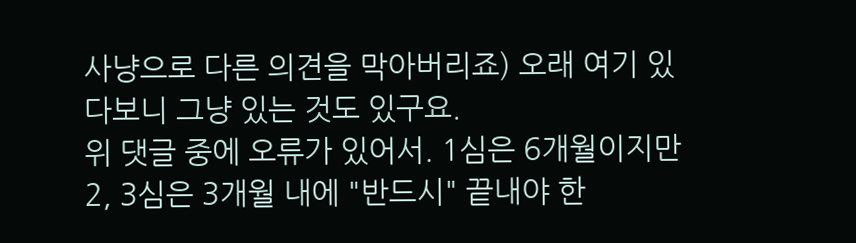사냥으로 다른 의견을 막아버리죠) 오래 여기 있다보니 그냥 있는 것도 있구요.
위 댓글 중에 오류가 있어서. 1심은 6개월이지만 2, 3심은 3개월 내에 "반드시" 끝내야 한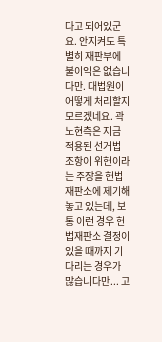다고 되어있군요. 안지켜도 특별히 재판부에 불이익은 없습니다만. 대법원이 어떻게 처리할지 모르겠네요. 곽노현측은 지금 적용된 선거법 조항이 위헌이라는 주장을 헌법재판소에 제기해놓고 있는데, 보통 이런 경우 헌법재판소 결정이 있을 때까지 기다리는 경우가 많습니다만... 고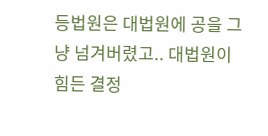등법원은 대법원에 공을 그냥 넘겨버렸고.. 대법원이 힘든 결정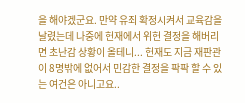을 해야겠군요. 만약 유죄 확정시켜서 교육감을 날렸는데 나중에 헌재에서 위헌 결정을 해버리면 초난감 상황이 올테니... 헌재도 지금 재판관이 8명밖에 없어서 민감한 결정을 팍팍 할 수 있는 여건은 아니고요..